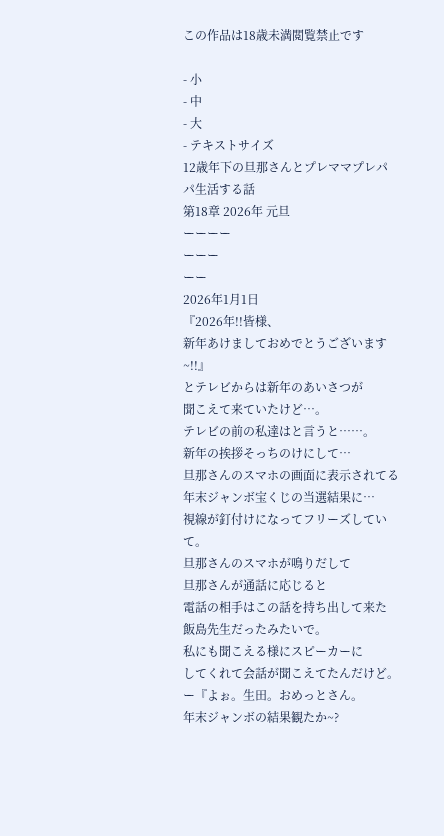この作品は18歳未満閲覧禁止です

- 小
- 中
- 大
- テキストサイズ
12歳年下の旦那さんとプレママプレパパ生活する話
第18章 2026年 元旦
ーーーー
ーーー
ーー
2026年1月1日
『2026年!!皆様、
新年あけましておめでとうございます~!!』
とテレビからは新年のあいさつが
聞こえて来ていたけど…。
テレビの前の私達はと言うと……。
新年の挨拶そっちのけにして…
旦那さんのスマホの画面に表示されてる
年末ジャンボ宝くじの当選結果に…
視線が釘付けになってフリーズしていて。
旦那さんのスマホが鳴りだして
旦那さんが通話に応じると
電話の相手はこの話を持ち出して来た
飯島先生だったみたいで。
私にも聞こえる様にスピーカーに
してくれて会話が聞こえてたんだけど。
ー『よぉ。生田。おめっとさん。
年末ジャンボの結果観たか~?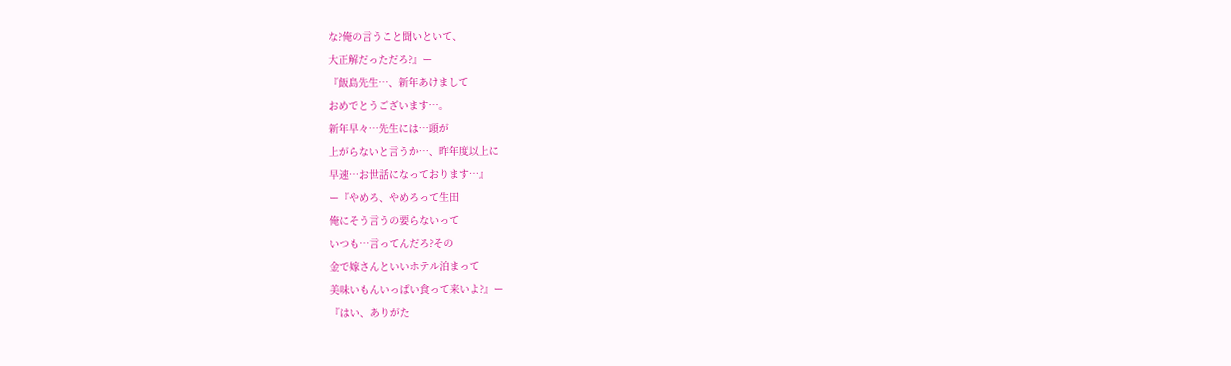な?俺の言うこと聞いといて、
大正解だっただろ?』ー
『飯島先生…、新年あけまして
おめでとうございます…。
新年早々…先生には…頭が
上がらないと言うか…、昨年度以上に
早速…お世話になっております…』
ー『やめろ、やめろって生田
俺にそう言うの要らないって
いつも…言ってんだろ?その
金で嫁さんといいホテル泊まって
美味いもんいっぱい食って来いよ?』ー
『はい、ありがた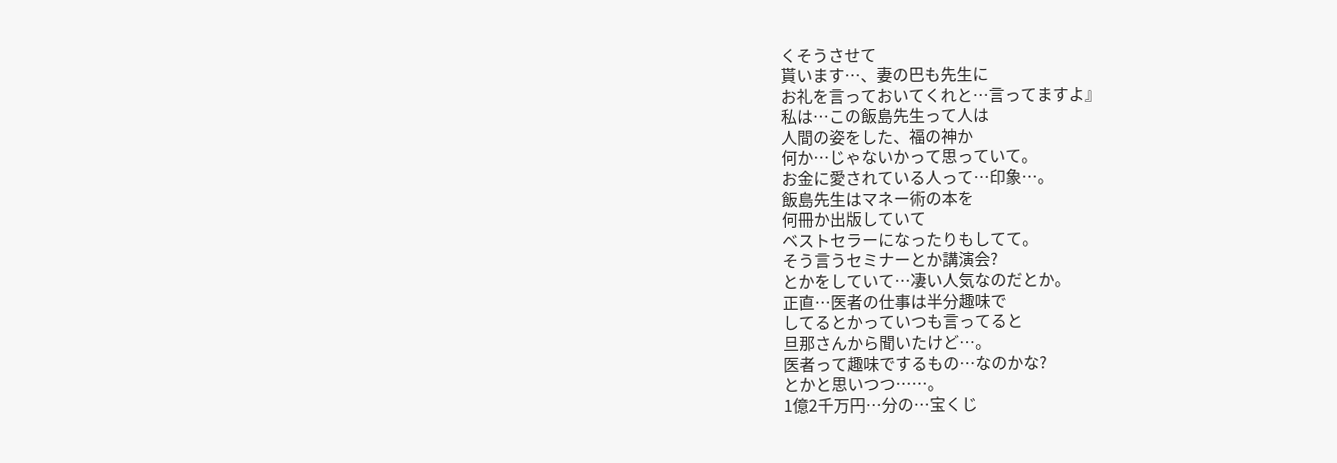くそうさせて
貰います…、妻の巴も先生に
お礼を言っておいてくれと…言ってますよ』
私は…この飯島先生って人は
人間の姿をした、福の神か
何か…じゃないかって思っていて。
お金に愛されている人って…印象…。
飯島先生はマネー術の本を
何冊か出版していて
ベストセラーになったりもしてて。
そう言うセミナーとか講演会?
とかをしていて…凄い人気なのだとか。
正直…医者の仕事は半分趣味で
してるとかっていつも言ってると
旦那さんから聞いたけど…。
医者って趣味でするもの…なのかな?
とかと思いつつ……。
1億2千万円…分の…宝くじ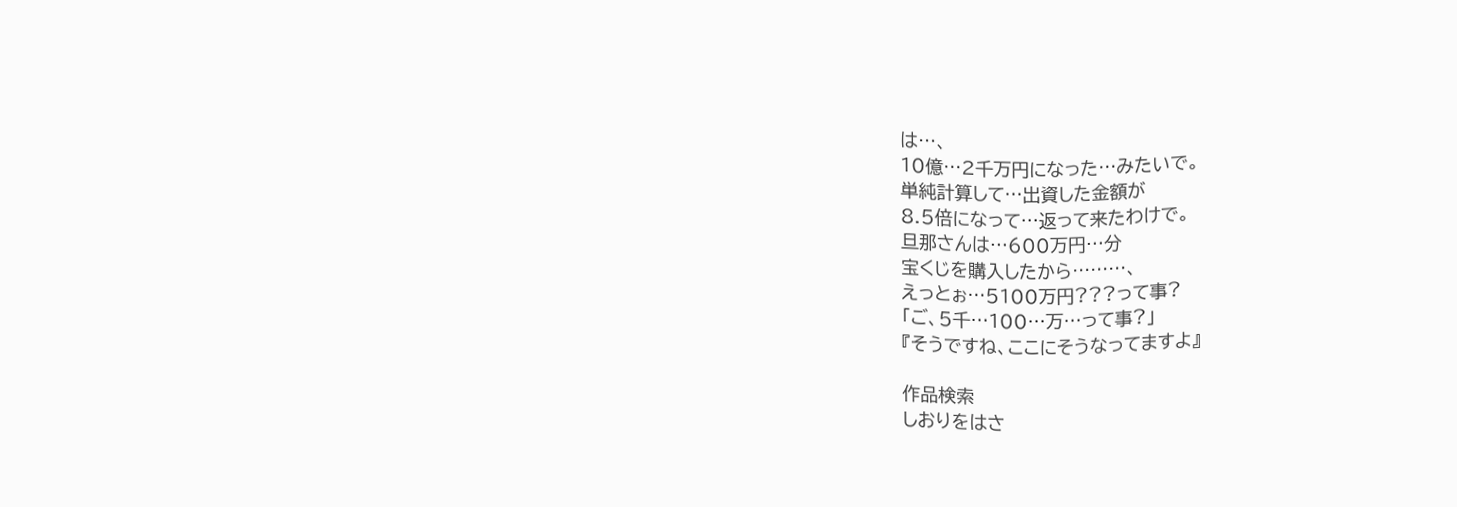は…、
10億…2千万円になった…みたいで。
単純計算して…出資した金額が
8.5倍になって…返って来たわけで。
旦那さんは…600万円…分
宝くじを購入したから………、
えっとぉ…5100万円???って事?
「ご、5千…100…万…って事?」
『そうですね、ここにそうなってますよ』

作品検索
しおりをはさ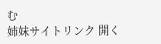む
姉妹サイトリンク 開く